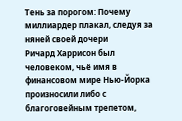Тень за порогом: Почему миллиардер плакал, следуя за няней своей дочери
Ричард Харрисон был человеком, чьё имя в финансовом мире Нью-Йорка произносили либо с благоговейным трепетом,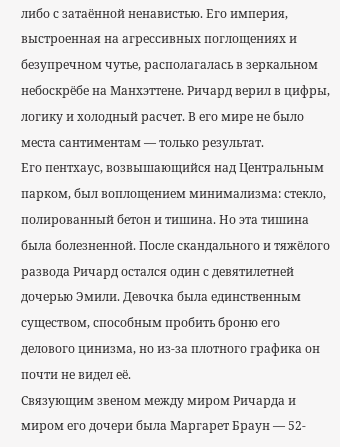либо с затаённой ненавистью. Его империя, выстроенная на агрессивных поглощениях и безупречном чутье, располагалась в зеркальном небоскрёбе на Манхэттене. Ричард верил в цифры, логику и холодный расчет. В его мире не было места сантиментам — только результат.
Его пентхаус, возвышающийся над Центральным парком, был воплощением минимализма: стекло, полированный бетон и тишина. Но эта тишина была болезненной. После скандального и тяжёлого развода Ричард остался один с девятилетней дочерью Эмили. Девочка была единственным существом, способным пробить броню его делового цинизма, но из-за плотного графика он почти не видел её.
Связующим звеном между миром Ричарда и миром его дочери была Маргарет Браун — 52-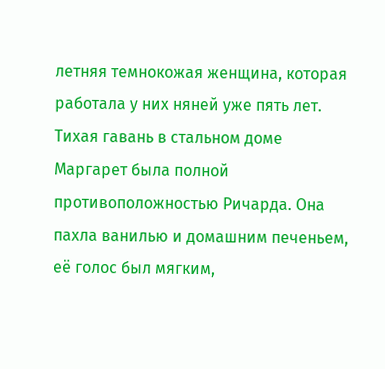летняя темнокожая женщина, которая работала у них няней уже пять лет.
Тихая гавань в стальном доме
Маргарет была полной противоположностью Ричарда. Она пахла ванилью и домашним печеньем, её голос был мягким,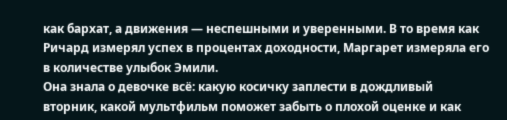как бархат, а движения — неспешными и уверенными. В то время как Ричард измерял успех в процентах доходности, Маргарет измеряла его в количестве улыбок Эмили.
Она знала о девочке всё: какую косичку заплести в дождливый вторник, какой мультфильм поможет забыть о плохой оценке и как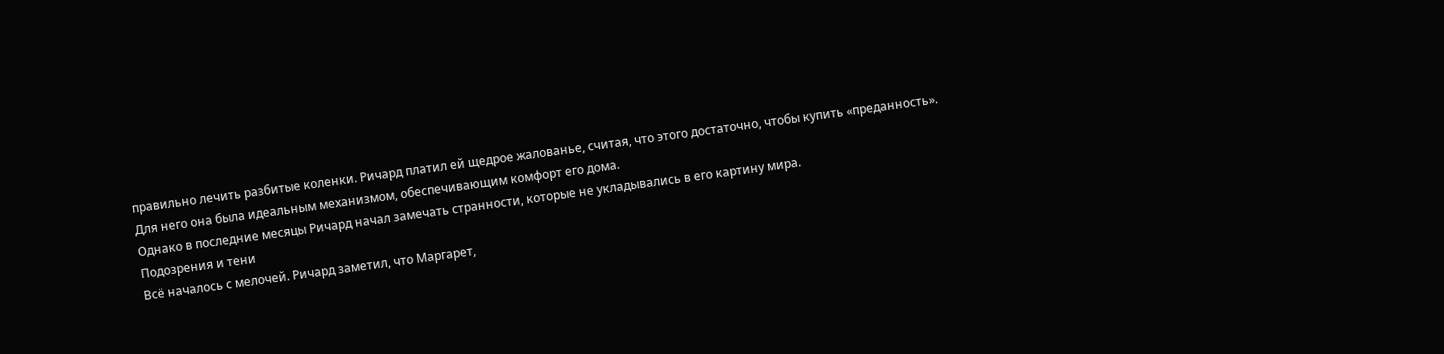правильно лечить разбитые коленки. Ричард платил ей щедрое жалованье, считая, что этого достаточно, чтобы купить «преданность». Для него она была идеальным механизмом, обеспечивающим комфорт его дома.
Однако в последние месяцы Ричард начал замечать странности, которые не укладывались в его картину мира.
Подозрения и тени
Всё началось с мелочей. Ричард заметил, что Маргарет,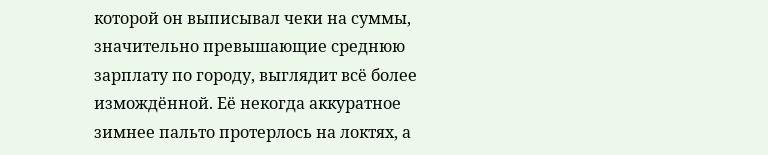которой он выписывал чеки на суммы, значительно превышающие среднюю зарплату по городу, выглядит всё более измождённой. Её некогда аккуратное зимнее пальто протерлось на локтях, а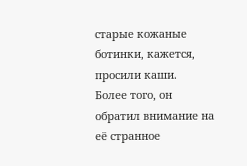старые кожаные ботинки, кажется, просили каши.
Более того, он обратил внимание на её странное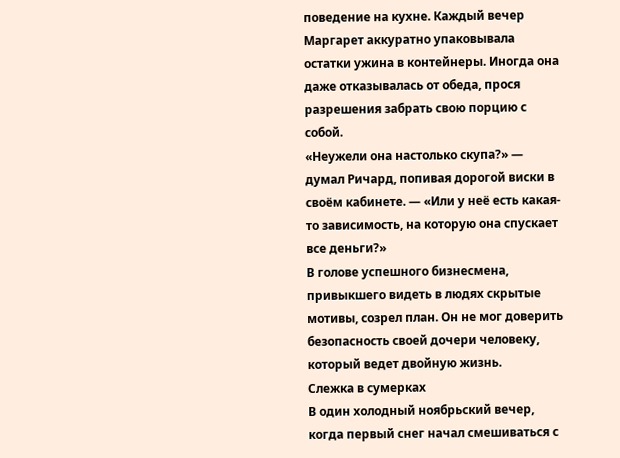поведение на кухне. Каждый вечер Маргарет аккуратно упаковывала остатки ужина в контейнеры. Иногда она даже отказывалась от обеда, прося разрешения забрать свою порцию с собой.
«Неужели она настолько скупа?» — думал Ричард, попивая дорогой виски в своём кабинете. — «Или у неё есть какая-то зависимость, на которую она спускает все деньги?»
В голове успешного бизнесмена, привыкшего видеть в людях скрытые мотивы, созрел план. Он не мог доверить безопасность своей дочери человеку, который ведет двойную жизнь.
Слежка в сумерках
В один холодный ноябрьский вечер, когда первый снег начал смешиваться с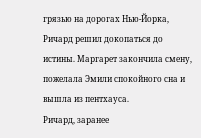грязью на дорогах Нью-Йорка, Ричард решил докопаться до истины. Маргарет закончила смену, пожелала Эмили спокойного сна и вышла из пентхауса.
Ричард, заранее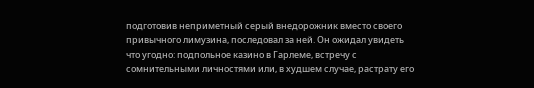подготовив неприметный серый внедорожник вместо своего привычного лимузина, последовал за ней. Он ожидал увидеть что угодно: подпольное казино в Гарлеме, встречу с сомнительными личностями или, в худшем случае, растрату его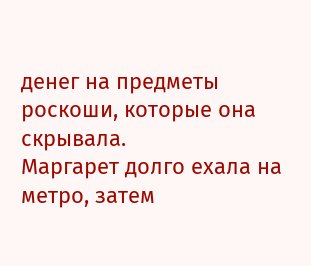денег на предметы роскоши, которые она скрывала.
Маргарет долго ехала на метро, затем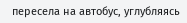пересела на автобус, углубляясь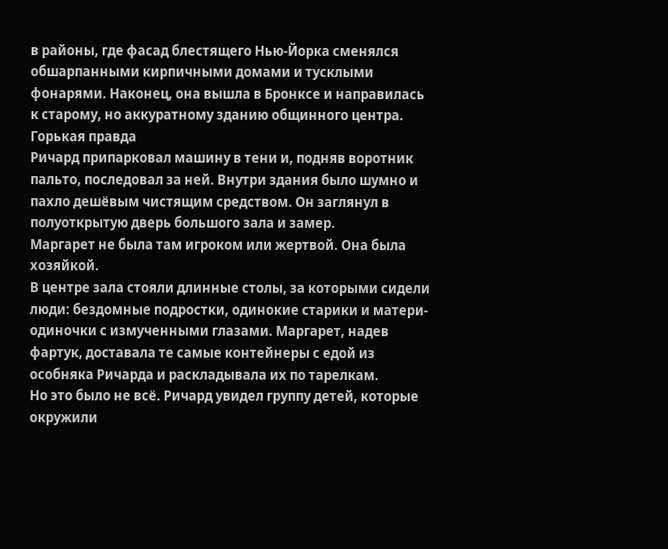в районы, где фасад блестящего Нью-Йорка сменялся обшарпанными кирпичными домами и тусклыми фонарями. Наконец, она вышла в Бронксе и направилась к старому, но аккуратному зданию общинного центра.
Горькая правда
Ричард припарковал машину в тени и, подняв воротник пальто, последовал за ней. Внутри здания было шумно и пахло дешёвым чистящим средством. Он заглянул в полуоткрытую дверь большого зала и замер.
Маргарет не была там игроком или жертвой. Она была хозяйкой.
В центре зала стояли длинные столы, за которыми сидели люди: бездомные подростки, одинокие старики и матери-одиночки с измученными глазами. Маргарет, надев фартук, доставала те самые контейнеры с едой из особняка Ричарда и раскладывала их по тарелкам.
Но это было не всё. Ричард увидел группу детей, которые окружили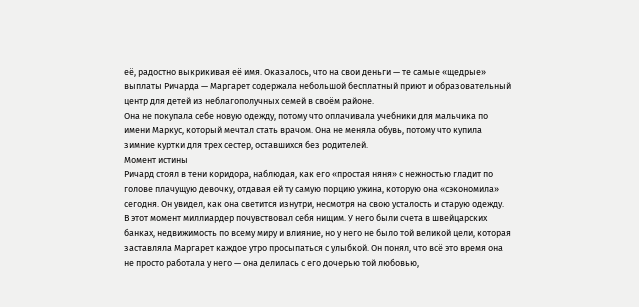её, радостно выкрикивая её имя. Оказалось, что на свои деньги — те самые «щедрые» выплаты Ричарда — Маргарет содержала небольшой бесплатный приют и образовательный центр для детей из неблагополучных семей в своём районе.
Она не покупала себе новую одежду, потому что оплачивала учебники для мальчика по имени Маркус, который мечтал стать врачом. Она не меняла обувь, потому что купила зимние куртки для трех сестер, оставшихся без родителей.
Момент истины
Ричард стоял в тени коридора, наблюдая, как его «простая няня» с нежностью гладит по голове плачущую девочку, отдавая ей ту самую порцию ужина, которую она «сэкономила» сегодня. Он увидел, как она светится изнутри, несмотря на свою усталость и старую одежду.
В этот момент миллиардер почувствовал себя нищим. У него были счета в швейцарских банках, недвижимость по всему миру и влияние, но у него не было той великой цели, которая заставляла Маргарет каждое утро просыпаться с улыбкой. Он понял, что всё это время она не просто работала у него — она делилась с его дочерью той любовью,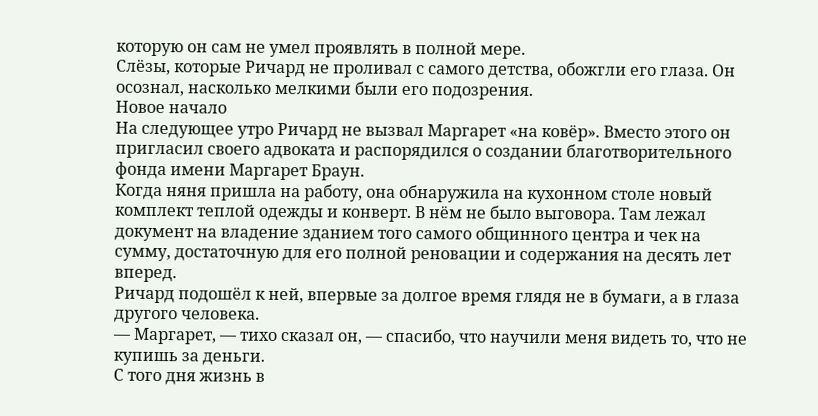которую он сам не умел проявлять в полной мере.
Слёзы, которые Ричард не проливал с самого детства, обожгли его глаза. Он осознал, насколько мелкими были его подозрения.
Новое начало
На следующее утро Ричард не вызвал Маргарет «на ковёр». Вместо этого он пригласил своего адвоката и распорядился о создании благотворительного фонда имени Маргарет Браун.
Когда няня пришла на работу, она обнаружила на кухонном столе новый комплект теплой одежды и конверт. В нём не было выговора. Там лежал документ на владение зданием того самого общинного центра и чек на сумму, достаточную для его полной реновации и содержания на десять лет вперед.
Ричард подошёл к ней, впервые за долгое время глядя не в бумаги, а в глаза другого человека.
— Маргарет, — тихо сказал он, — спасибо, что научили меня видеть то, что не купишь за деньги.
С того дня жизнь в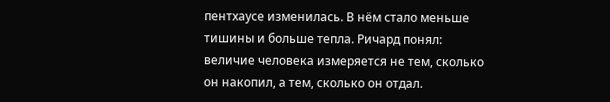пентхаусе изменилась. В нём стало меньше тишины и больше тепла. Ричард понял: величие человека измеряется не тем, сколько он накопил, а тем, сколько он отдал.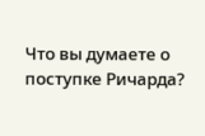Что вы думаете о поступке Ричарда?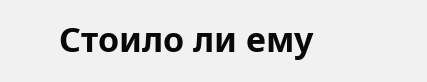Стоило ли ему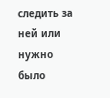следить за ней или нужно было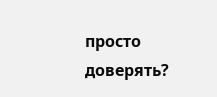просто доверять?